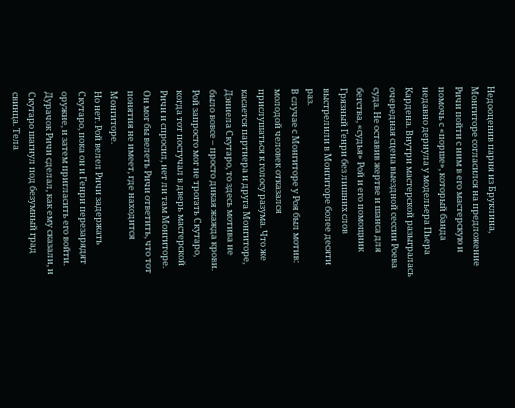Недооценив парня из Бруклина, Монгиторе согласился на предложение Ричи пойти с ним в его мастерскую и помочь с «порше», который банда недавно дернула у модельера Пьера Кардена. Внутри мастерской разыгралась очередная сцена выездной сессии Роева суда. Не оставив жертве и шанса для бегства, «судья» Рой и его помощник Грязный Генри без лишних слов выстрелили в Монгиторе более десяти раз.
В случае с Монгиторе у Роя был мотив: молодой человек отказался прислушаться к голосу разума. Что же касается партнера и друга Монгиторе, Дэниела Скутаро, то здесь мотива не было вовсе – просто дикая жажда крови. Рой запросто мог не трогать Скутаро, когда тот постучал в дверь мастерской Ричи и спросил, нет ли там Монгиторе. Он мог бы велеть Ричи ответить, что тот понятия не имеет, где находится Монгиторе.
Но нет. Рой велел Ричи задержать Скутаро, пока он и Генри перезарядят оружие, и затем пригласить его войти. Дурачок Ричи сделал, как ему сказали, и Скутаро шагнул под безумный град свинца. Тела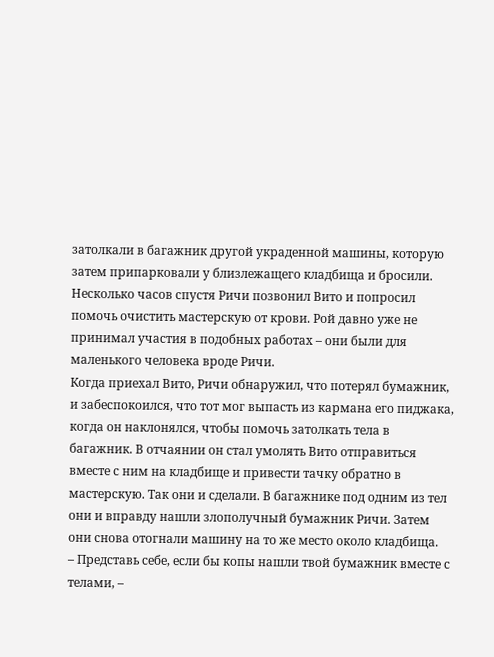затолкали в багажник другой украденной машины, которую затем припарковали у близлежащего кладбища и бросили. Несколько часов спустя Ричи позвонил Вито и попросил помочь очистить мастерскую от крови. Рой давно уже не принимал участия в подобных работах – они были для маленького человека вроде Ричи.
Когда приехал Вито, Ричи обнаружил, что потерял бумажник, и забеспокоился, что тот мог выпасть из кармана его пиджака, когда он наклонялся, чтобы помочь затолкать тела в багажник. В отчаянии он стал умолять Вито отправиться вместе с ним на кладбище и привести тачку обратно в мастерскую. Так они и сделали. В багажнике под одним из тел они и вправду нашли злополучный бумажник Ричи. Затем они снова отогнали машину на то же место около кладбища.
– Представь себе, если бы копы нашли твой бумажник вместе с телами, –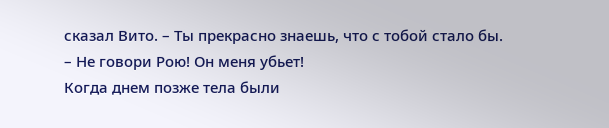сказал Вито. – Ты прекрасно знаешь, что с тобой стало бы.
– Не говори Рою! Он меня убьет!
Когда днем позже тела были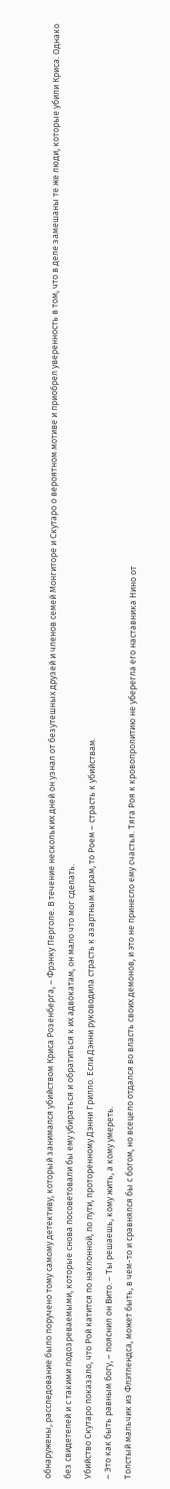обнаружены, расследование было поручено тому самому детективу, который занимался убийством Криса Розенберга, – Фрэнку Перголе. В течение нескольких дней он узнал от безутешных друзей и членов семей Монгиторе и Скутаро о вероятном мотиве и приобрел уверенность в том, что в деле замешаны те же люди, которые убили Криса. Однако без свидетелей и с такими подозреваемыми, которые снова посоветовали бы ему убираться и обратиться к их адвокатам, он мало что мог сделать.
Убийство Скутаро показало, что Рой катится по наклонной, по пути, проторенному Дэнни Грилло. Если Дэнни руководила страсть к азартным играм, то Роем – страсть к убийствам.
– Это как быть равным богу, – пояснил он Вито. – Ты решаешь, кому жить, а кому умереть.
Толстый мальчик из Флэтлендса, может быть, в чем-то и сравнялся бы с богом, но всецело отдался во власть своих демонов, и это не принесло ему счастья. Тяга Роя к кровопролитию не уберегла его наставника Нино от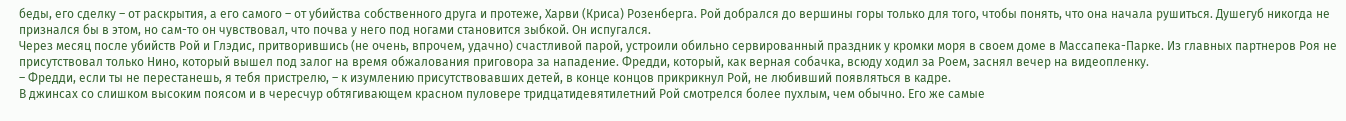беды, его сделку – от раскрытия, а его самого – от убийства собственного друга и протеже, Харви (Криса) Розенберга. Рой добрался до вершины горы только для того, чтобы понять, что она начала рушиться. Душегуб никогда не признался бы в этом, но сам-то он чувствовал, что почва у него под ногами становится зыбкой. Он испугался.
Через месяц после убийств Рой и Глэдис, притворившись (не очень, впрочем, удачно) счастливой парой, устроили обильно сервированный праздник у кромки моря в своем доме в Массапека-Парке. Из главных партнеров Роя не присутствовал только Нино, который вышел под залог на время обжалования приговора за нападение. Фредди, который, как верная собачка, всюду ходил за Роем, заснял вечер на видеопленку.
– Фредди, если ты не перестанешь, я тебя пристрелю, – к изумлению присутствовавших детей, в конце концов прикрикнул Рой, не любивший появляться в кадре.
В джинсах со слишком высоким поясом и в чересчур обтягивающем красном пуловере тридцатидевятилетний Рой смотрелся более пухлым, чем обычно. Его же самые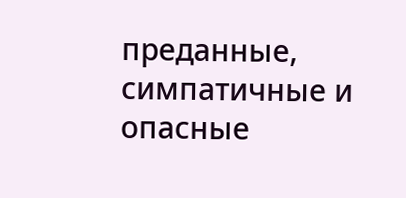преданные, симпатичные и опасные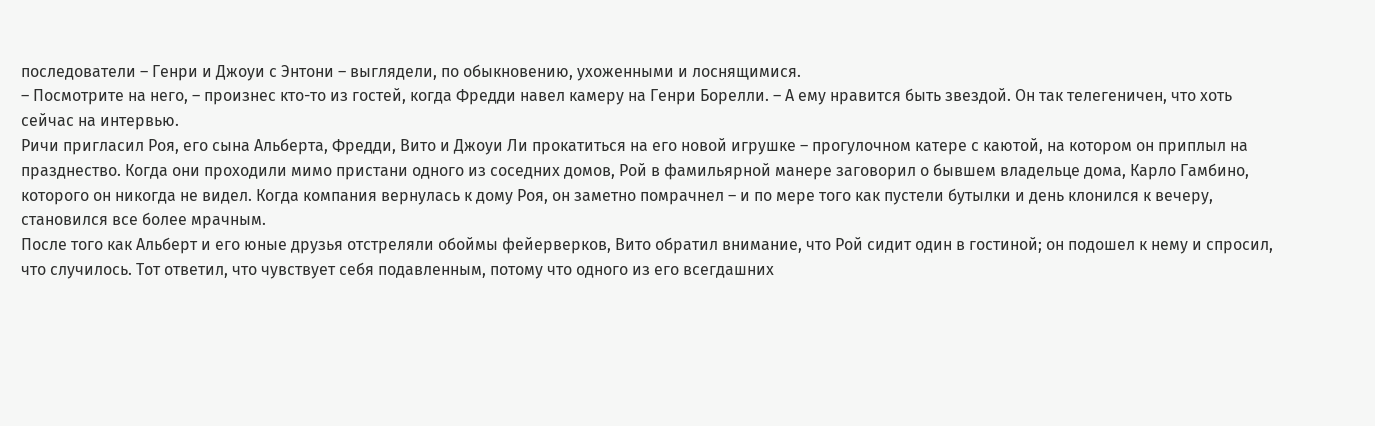последователи – Генри и Джоуи с Энтони – выглядели, по обыкновению, ухоженными и лоснящимися.
– Посмотрите на него, – произнес кто-то из гостей, когда Фредди навел камеру на Генри Борелли. – А ему нравится быть звездой. Он так телегеничен, что хоть сейчас на интервью.
Ричи пригласил Роя, его сына Альберта, Фредди, Вито и Джоуи Ли прокатиться на его новой игрушке – прогулочном катере с каютой, на котором он приплыл на празднество. Когда они проходили мимо пристани одного из соседних домов, Рой в фамильярной манере заговорил о бывшем владельце дома, Карло Гамбино, которого он никогда не видел. Когда компания вернулась к дому Роя, он заметно помрачнел – и по мере того как пустели бутылки и день клонился к вечеру, становился все более мрачным.
После того как Альберт и его юные друзья отстреляли обоймы фейерверков, Вито обратил внимание, что Рой сидит один в гостиной; он подошел к нему и спросил, что случилось. Тот ответил, что чувствует себя подавленным, потому что одного из его всегдашних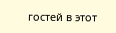гостей в этот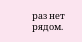раз нет рядом.